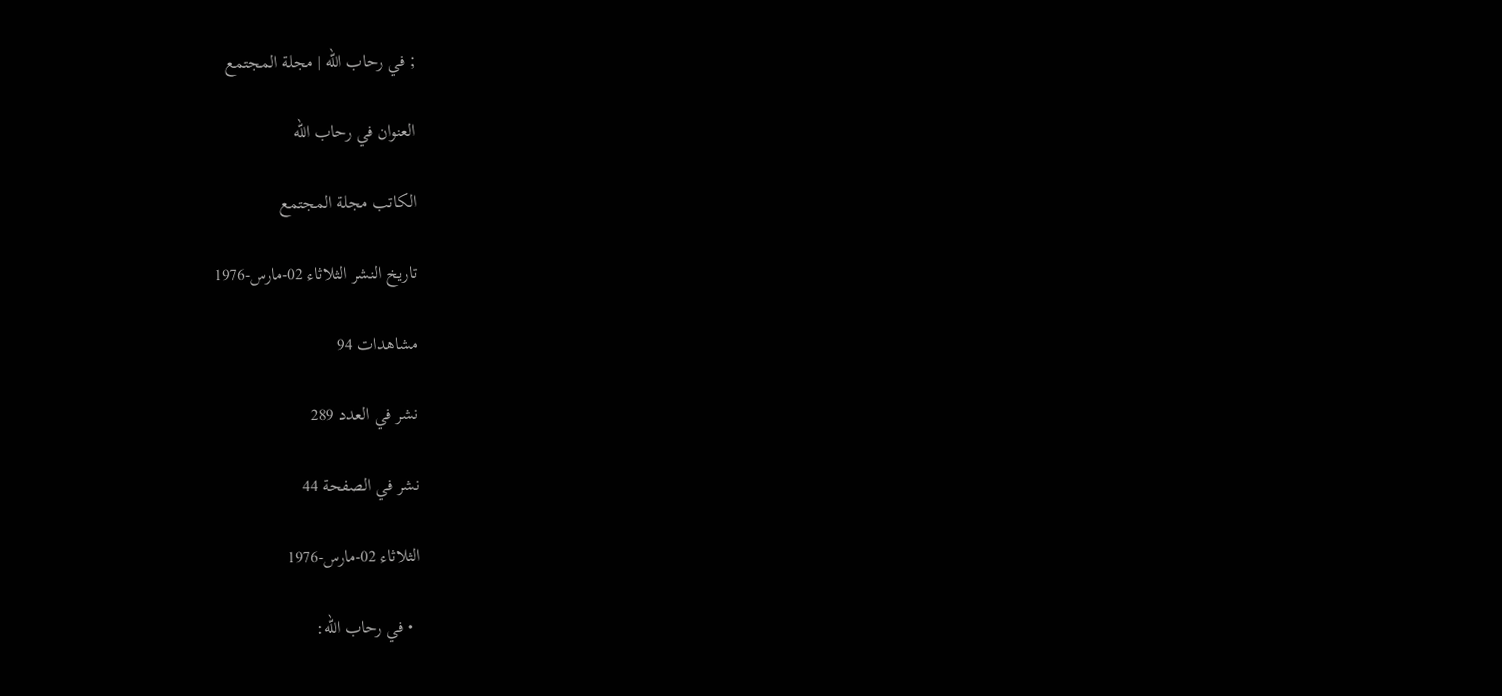; في رحاب الله | مجلة المجتمع

العنوان في رحاب الله

الكاتب مجلة المجتمع

تاريخ النشر الثلاثاء 02-مارس-1976

مشاهدات 94

نشر في العدد 289

نشر في الصفحة 44

الثلاثاء 02-مارس-1976

  • في رحاب الله: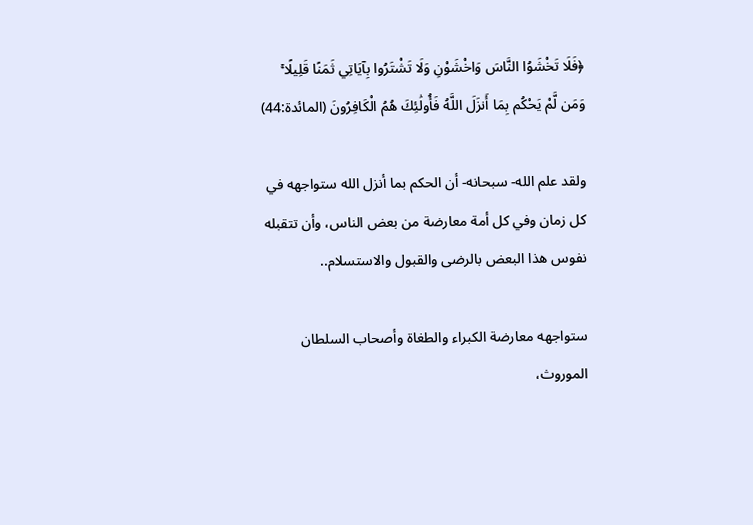﴿فَلَا تَخْشَوُا النَّاسَ وَاخْشَوْنِ وَلَا تَشْتَرُوا بِآيَاتِي ثَمَنًا قَلِيلًا ۚ وَمَن لَّمْ يَحْكُم بِمَا أَنزَلَ اللَّهُ فَأُولَٰئِكَ هُمُ الْكَافِرُونَ (المائدة:44)

ولقد علم الله- سبحانه- أن الحكم بما أنزل الله ستواجهه في كل زمان وفي كل أمة معارضة من بعض الناس، وأن تتقبله نفوس هذا البعض بالرضى والقبول والاستسلام..

ستواجهه معارضة الكبراء والطغاة وأصحاب السلطان الموروث،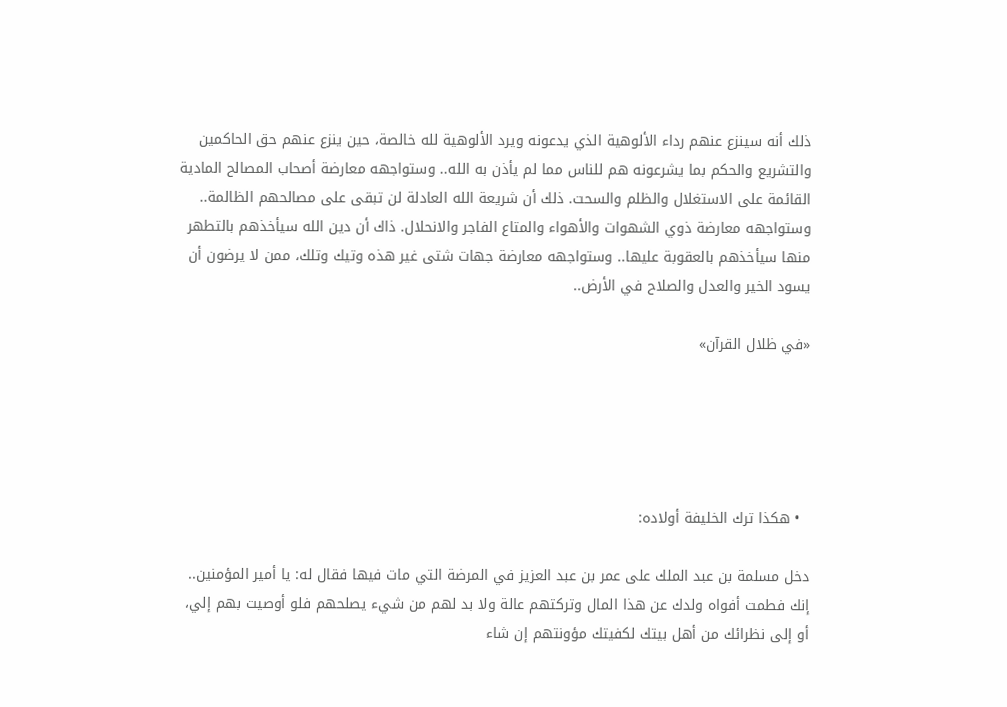ذلك أنه سينزع عنهم رداء الألوهية الذي يدعونه ويرد الألوهية لله خالصة، حين ينزع عنهم حق الحاكمين والتشريع والحكم بما يشرعونه هم للناس مما لم يأذن به الله.. وستواجهه معارضة أصحاب المصالح المادية القائمة على الاستغلال والظلم والسحت. ذلك أن شريعة الله العادلة لن تبقى على مصالحهم الظالمة.. وستواجهه معارضة ذوي الشهوات والأهواء والمتاع الفاجر والانحلال. ذاك أن دين الله سيأخذهم بالتطهر منها سيأخذهم بالعقوبة عليها.. وستواجهه معارضة جهات شتى غير هذه وتيك وتلك، ممن لا يرضون أن يسود الخير والعدل والصلاح في الأرض..

«في ظلال القرآن»





  • هكذا ترك الخليفة أولاده:

دخل مسلمة بن عبد الملك على عمر بن عبد العزيز في المرضة التي مات فيها فقال له: يا أمير المؤمنين.. إنك فطمت أفواه ولدك عن هذا المال وتركتهم عالة ولا بد لهم من شيء يصلحهم فلو أوصيت بهم إلي، أو إلى نظرائك من أهل بيتك لكفيتك مؤونتهم إن شاء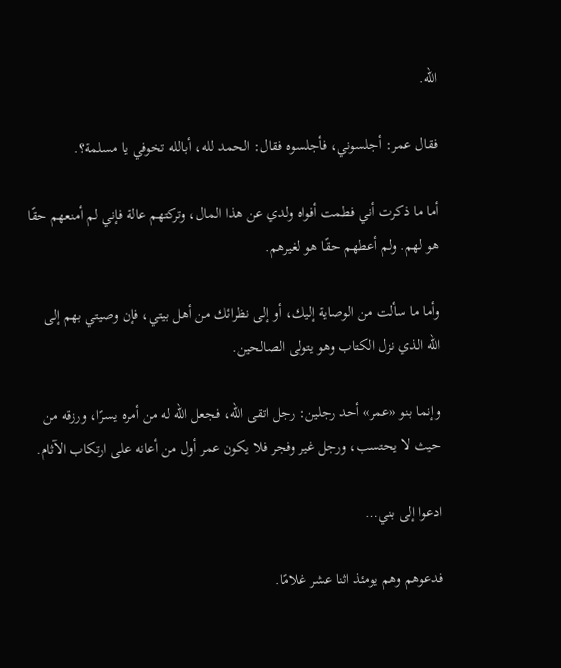الله.

فقال عمر: أجلسوني، فأجلسوه فقال: الحمد لله، أبالله تخوفي يا مسلمة؟.

أما ما ذكرت أني فطمت أفواه ولدي عن هذا المال، وتركتهم عالة فإني لم أمنعهم حقًا هو لهم. ولم أعطهم حقًا هو لغيرهم.

وأما ما سألت من الوصاية إليك، أو إلى نظرائك من أهل بيتي، فإن وصيتي بهم إلى الله الذي نزل الكتاب وهو يتولى الصالحين.

وإنما بنو «عمر» أحد رجلين: رجل اتقى الله، فجعل الله له من أمره يسرًا، ورزقه من حيث لا يحتسب، ورجل غير وفجر فلا يكون عمر أول من أعانه على ارتكاب الآثام.

ادعوا إلى بني…

فدعوهم وهم يومئذ اثنا عشر غلامًا.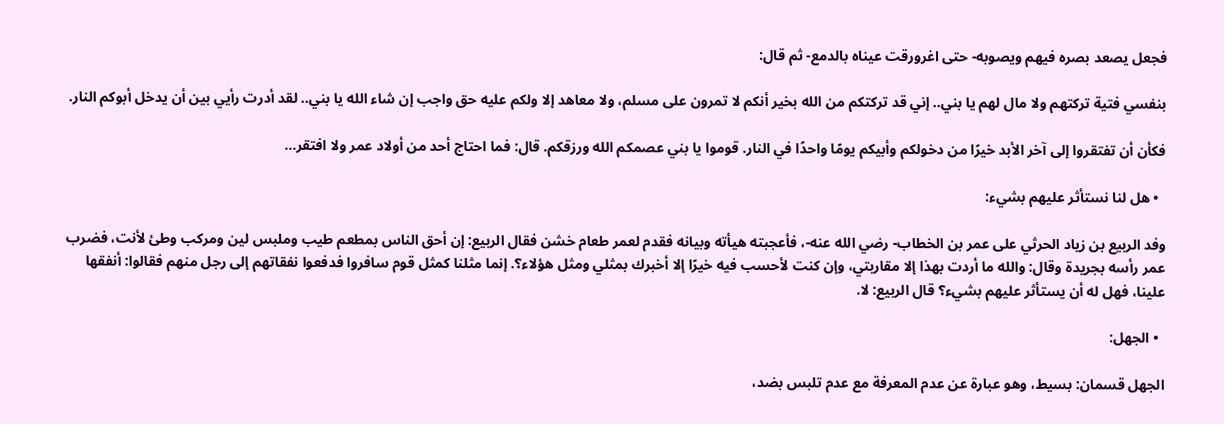فجعل يصعد بصره فيهم ويصوبه- حتى اغرورقت عيناه بالدمع- ثم قال:

بنفسي فتية تركتهم ولا مال لهم يا بني.. إني قد تركتكم من الله بخير أنكم لا تمرون على مسلم، ولا معاهد إلا ولكم عليه حق واجب إن شاء الله يا بني.. لقد أدرت رأيي بين أن يدخل أبوكم النار.

فكأن أن تفتقروا إلى آخر الأبد خيرًا من دخولكم وأبيكم يومًا واحدًا في النار. قوموا يا بني عصمكم الله ورزقكم. قال: فما احتاج أحد من أولاد عمر ولا افتقر…

  • هل لنا نستأثر عليهم بشيء:

وفد الربيع بن زياد الحرثي على عمر بن الخطاب- رضي الله عنه-، فأعجبته هيأته وبيانه فقدم لعمر طعام خشن فقال الربيع: إن أحق الناس بمطعم طيب وملبس لين ومركب وطئ لأنت، فضرب عمر رأسه بجريدة وقال: والله ما أردت بهذا إلا مقاربتي، وإن كنت لأحسب فيه خيرًا إلا أخبرك بمثلي ومثل هؤلاء؟. إنما مثلنا كمثل قوم سافروا فدفعوا نفقاتهم إلى رجل منهم فقالوا: أنفقها علينا، فهل له أن يستأثر عليهم بشيء؟ قال الربيع: لا.

  • الجهل:

الجهل قسمان: بسيط، وهو عبارة عن عدم المعرفة مع عدم تلبس بضد،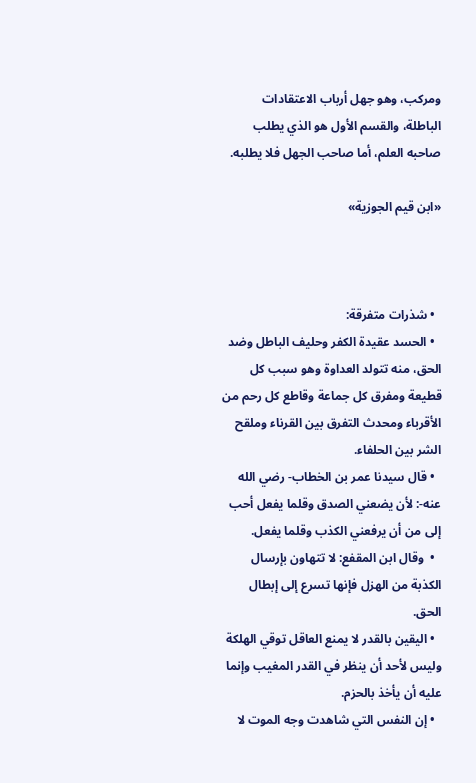ومركب، وهو جهل أرباب الاعتقادات الباطلة، والقسم الأول هو الذي يطلب صاحبه العلم، أما صاحب الجهل فلا يطلبه.

«ابن قيم الجوزية»



  • شذرات متفرقة:
  • الحسد عقيدة الكفر وحليف الباطل وضد الحق، منه تتولد العداوة وهو سبب كل قطيعة ومفرق كل جماعة وقاطع كل رحم من الأقرباء ومحدث التفرق بين القرناء وملقح الشر بين الحلفاء.
  • قال سيدنا عمر بن الخطاب- رضي الله عنه-: لأن يضعني الصدق وقلما يفعل أحب إلى من أن يرفعني الكذب وقلما يفعل.
  •  وقال ابن المقفع: لا تتهاون بإرسال الكذبة من الهزل فإنها تسرع إلى إبطال الحق.
  • اليقين بالقدر لا يمنع العاقل توقي الهلكة وليس لأحد أن ينظر في القدر المغيب وإنما عليه أن يأخذ بالحزم.
  • إن النفس التي شاهدت وجه الموت لا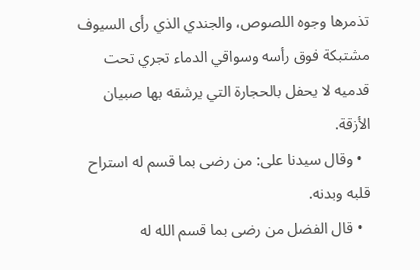تذمرها وجوه اللصوص، والجندي الذي رأى السيوف مشتبكة فوق رأسه وسواقي الدماء تجري تحت قدميه لا يحفل بالحجارة التي يرشقه بها صبيان الأزقة.
  • وقال سيدنا على: من رضى بما قسم له استراح قلبه وبدنه.
  • قال الفضل من رضى بما قسم الله له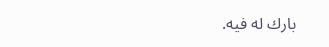بارك له فيه.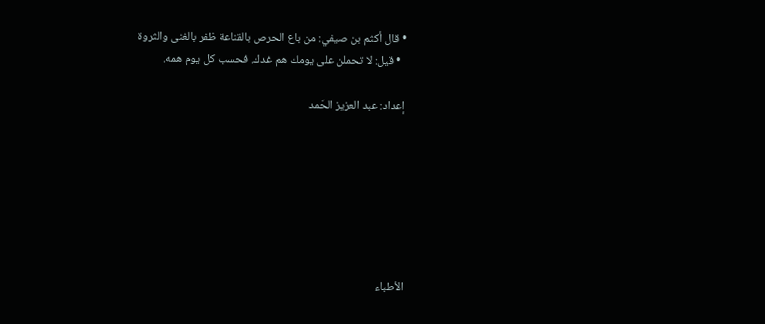• قال أكثم بن صيفي: من باع الحرص بالقناعة ظفر بالغنى والثروة
  • قيل: لا تحملن على يومك هم غدك. فحسب كل يوم همه.

إعداد: عبد العزيز الحَمد







الأطباء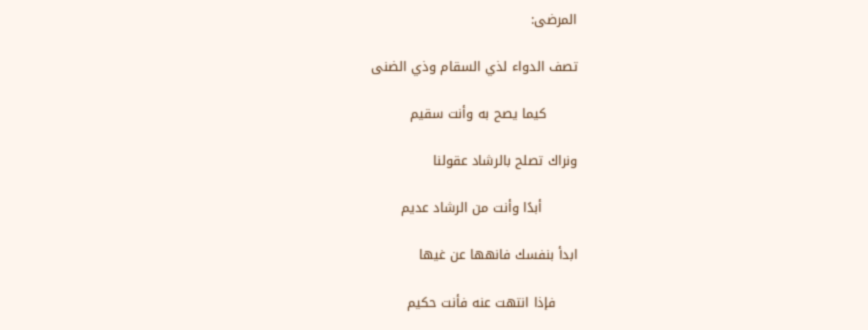المرضى:

تصف الدواء لذي السقام وذي الضنى

       كيما يصح به وأنت سقيم

ونراك تصلح بالرشاد عقولنا

        أبدًا وأنت من الرشاد عديم

ابدأ بنفسك فانهها عن غيها

     فإذا انتهت عنه فأنت حكيم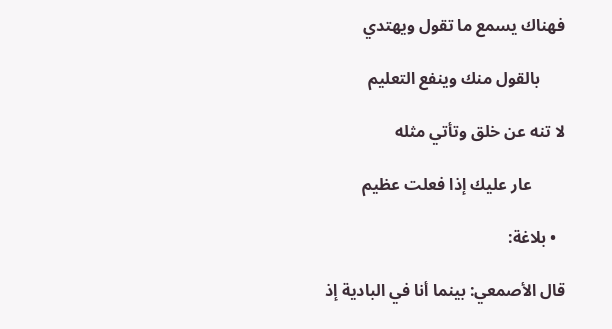فهناك يسمع ما تقول ويهتدي

      بالقول منك وينفع التعليم

لا تنه عن خلق وتأتي مثله

        عار عليك إذا فعلت عظيم

  • بلاغة:

قال الأصمعي: بينما أنا في البادية إذ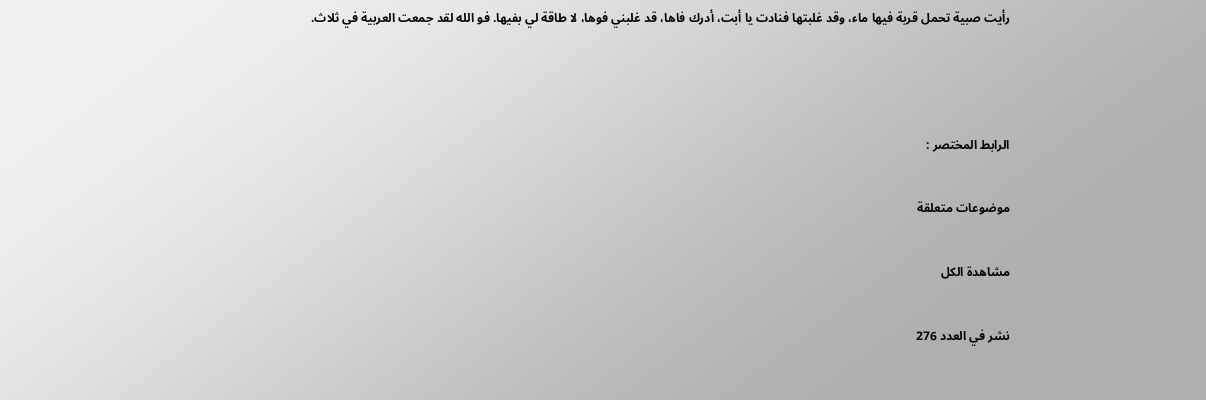رأيت صبية تحمل قربة فيها ماء، وقد غلبتها فنادت يا أبت، أدرك فاها، قد غلبني فوها، لا طاقة لي بفيها. فو الله لقد جمعت العربية في ثلاث.



الرابط المختصر :

موضوعات متعلقة

مشاهدة الكل

نشر في العدد 276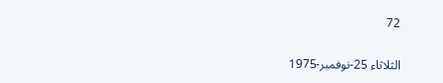72

الثلاثاء 25-نوفمبر-1975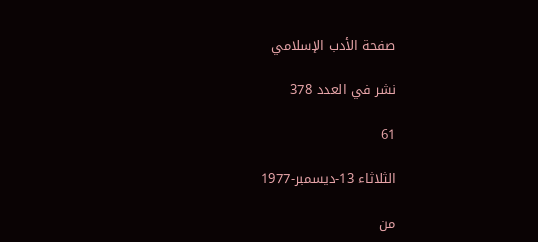صفحة الأدب الإسلامي

نشر في العدد 378

61

الثلاثاء 13-ديسمبر-1977

من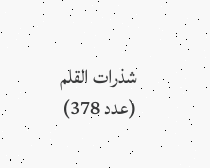شذرات القلم (عدد 378)